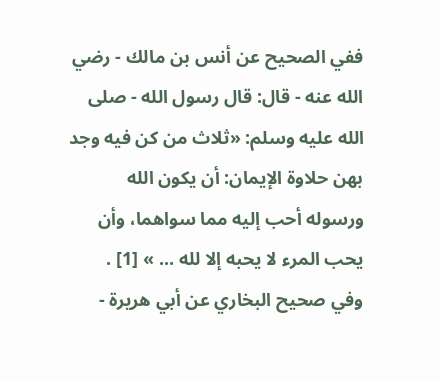ففي الصحيح عن أنس بن مالك - رضي الله عنه - قال: قال رسول الله - صلى الله عليه وسلم: «ثلاث من كن فيه وجد بهن حلاوة الإيمان: أن يكون الله ورسوله أحب إليه مما سواهما، وأن يحب المرء لا يحبه إلا لله ... » [1] .
وفي صحيح البخاري عن أبي هريرة -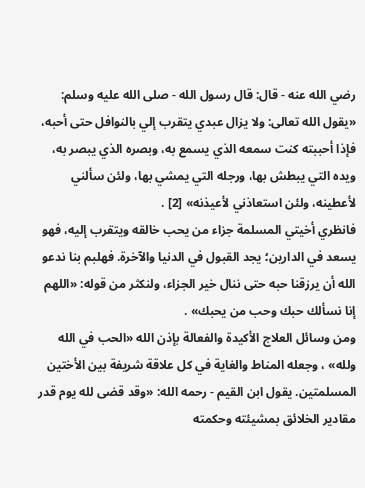رضي الله عنه - قال: قال رسول الله - صلى الله عليه وسلم: «يقول الله تعالى: ولا يزال عبدي يتقرب إلي بالنوافل حتى أحبه، فإذا أحببته كنت سمعه الذي يسمع به، وبصره الذي يبصر به، ويده التي يبطش بها، ورجله التي يمشي بها، ولئن سألني لأعطينه، ولئن استعاذني لأعيذنه» [2] .
فانظري أخيتي المسلمة جزاء من يحب خالقه ويتقرب إليه، فهو يسعد في الدارين؛ يجد القبول في الدنيا والآخرة. فهلبم بنا ندعو الله أن يرزقنا حبه حتى ننال خير الجزاء، ولنكثر من قوله: «اللهم إنا نسألك حبك وحب من يحبك» .
ومن وسائل العلاج الأكيدة والفعالة بإذن الله «الحب في الله ولله» ، وجعله المناط والغاية في كل علاقة شريفة بين الأختين المسلمتين. يقول ابن القيم - رحمه الله: «وقد قضى لله يوم قدر مقادير الخلائق بمشيئته وحكمته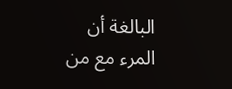البالغة أن المرء مع من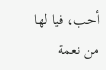أحب، فيا لها من نعمة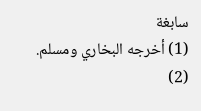سابغة
(1) أخرجه البخاري ومسلم.
(2)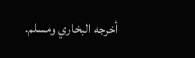أخرجه البخاري ومسلم.